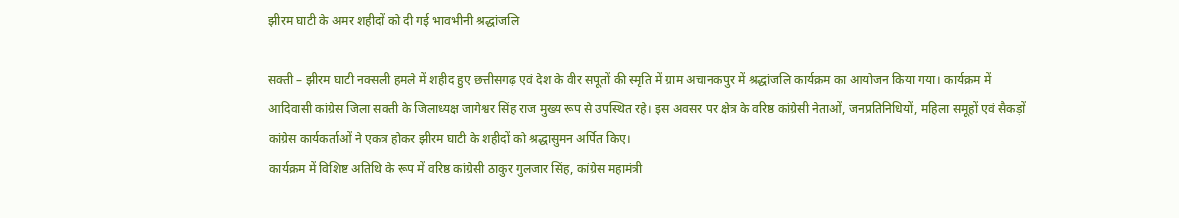झीरम घाटी के अमर शहीदों को दी गई भावभीनी श्रद्धांजलि

सक्ती – झीरम घाटी नक्सली हमले में शहीद हुए छत्तीसगढ़ एवं देश के वीर सपूतों की स्मृति में ग्राम अचानकपुर में श्रद्धांजलि कार्यक्रम का आयोजन किया गया। कार्यक्रम में आदिवासी कांग्रेस जिला सक्ती के जिलाध्यक्ष जागेश्वर सिंह राज मुख्य रूप से उपस्थित रहे। इस अवसर पर क्षेत्र के वरिष्ठ कांग्रेसी नेताओं, जनप्रतिनिधियों, महिला समूहों एवं सैकड़ों कांग्रेस कार्यकर्ताओं ने एकत्र होकर झीरम घाटी के शहीदों को श्रद्धासुमन अर्पित किए।
कार्यक्रम में विशिष्ट अतिथि के रूप में वरिष्ठ कांग्रेसी ठाकुर गुलजार सिंह, कांग्रेस महामंत्री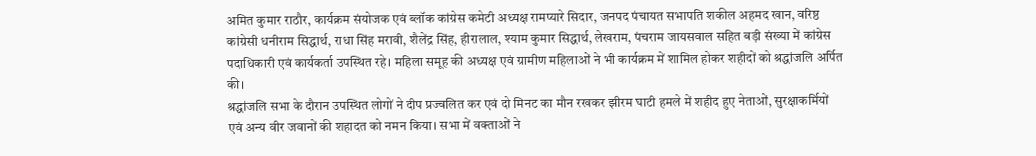अमित कुमार राठौर, कार्यक्रम संयोजक एवं ब्लॉक कांग्रेस कमेटी अध्यक्ष रामप्यारे सिदार, जनपद पंचायत सभापति शकील अहमद खान, वरिष्ठ कांग्रेसी धनीराम सिद्धार्थ, राधा सिंह मरावी, शैलेंद्र सिंह, हीरालाल, श्याम कुमार सिद्धार्थ, लेखराम, पंचराम जायसवाल सहित बड़ी संख्या में कांग्रेस पदाधिकारी एवं कार्यकर्ता उपस्थित रहे। महिला समूह की अध्यक्ष एवं ग्रामीण महिलाओं ने भी कार्यक्रम में शामिल होकर शहीदों को श्रद्धांजलि अर्पित की।
श्रद्धांजलि सभा के दौरान उपस्थित लोगों ने दीप प्रज्वलित कर एवं दो मिनट का मौन रखकर झीरम घाटी हमले में शहीद हुए नेताओं, सुरक्षाकर्मियों एवं अन्य वीर जवानों की शहादत को नमन किया। सभा में वक्ताओं ने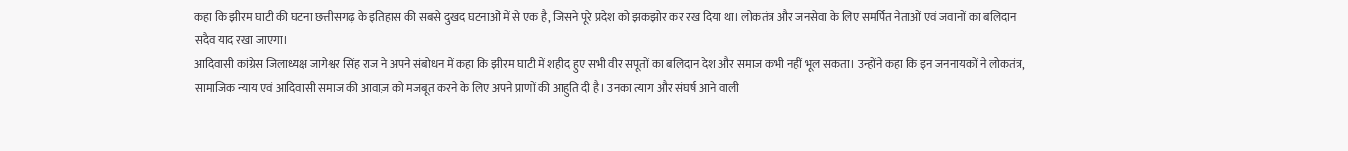कहा कि झीरम घाटी की घटना छत्तीसगढ़ के इतिहास की सबसे दुखद घटनाओं में से एक है, जिसने पूरे प्रदेश को झकझोर कर रख दिया था। लोकतंत्र और जनसेवा के लिए समर्पित नेताओं एवं जवानों का बलिदान सदैव याद रखा जाएगा।
आदिवासी कांग्रेस जिलाध्यक्ष जागेश्वर सिंह राज ने अपने संबोधन में कहा कि झीरम घाटी में शहीद हुए सभी वीर सपूतों का बलिदान देश और समाज कभी नहीं भूल सकता। उन्होंने कहा कि इन जननायकों ने लोकतंत्र, सामाजिक न्याय एवं आदिवासी समाज की आवाज़ को मजबूत करने के लिए अपने प्राणों की आहुति दी है। उनका त्याग और संघर्ष आने वाली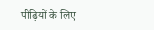पीढ़ियों के लिए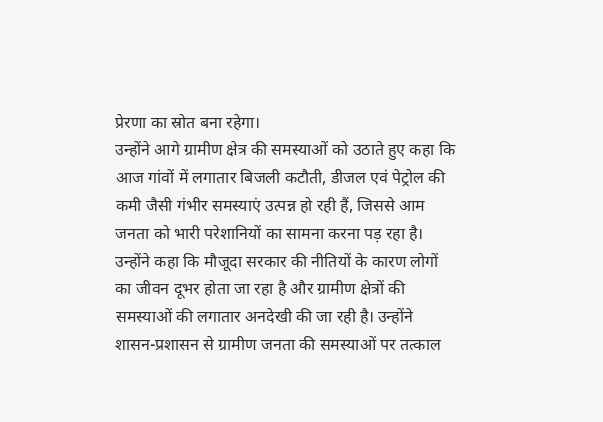प्रेरणा का स्रोत बना रहेगा।
उन्होंने आगे ग्रामीण क्षेत्र की समस्याओं को उठाते हुए कहा कि आज गांवों में लगातार बिजली कटौती, डीजल एवं पेट्रोल की कमी जैसी गंभीर समस्याएं उत्पन्न हो रही हैं, जिससे आम जनता को भारी परेशानियों का सामना करना पड़ रहा है। उन्होंने कहा कि मौजूदा सरकार की नीतियों के कारण लोगों का जीवन दूभर होता जा रहा है और ग्रामीण क्षेत्रों की समस्याओं की लगातार अनदेखी की जा रही है। उन्होंने शासन-प्रशासन से ग्रामीण जनता की समस्याओं पर तत्काल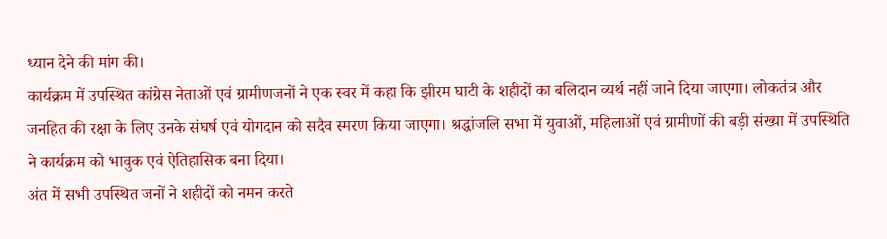ध्यान देने की मांग की।
कार्यक्रम में उपस्थित कांग्रेस नेताओं एवं ग्रामीणजनों ने एक स्वर में कहा कि झीरम घाटी के शहीदों का बलिदान व्यर्थ नहीं जाने दिया जाएगा। लोकतंत्र और जनहित की रक्षा के लिए उनके संघर्ष एवं योगदान को सदैव स्मरण किया जाएगा। श्रद्धांजलि सभा में युवाओं, महिलाओं एवं ग्रामीणों की बड़ी संख्या में उपस्थिति ने कार्यक्रम को भावुक एवं ऐतिहासिक बना दिया।
अंत में सभी उपस्थित जनों ने शहीदों को नमन करते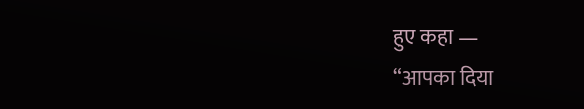हुए कहा —
“आपका दिया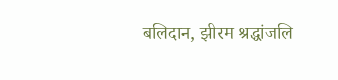बलिदान, झीरम श्रद्धांजलि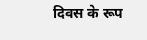दिवस के रूप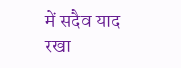में सदैव याद रखा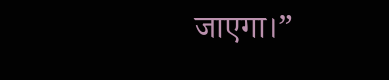जाएगा।”